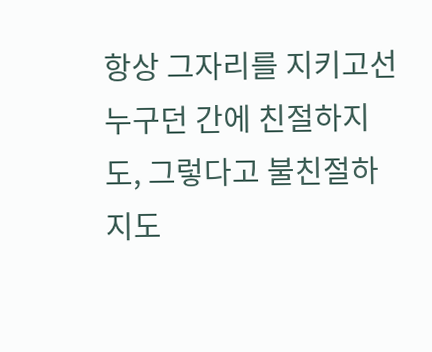항상 그자리를 지키고선 누구던 간에 친절하지도, 그렇다고 불친절하지도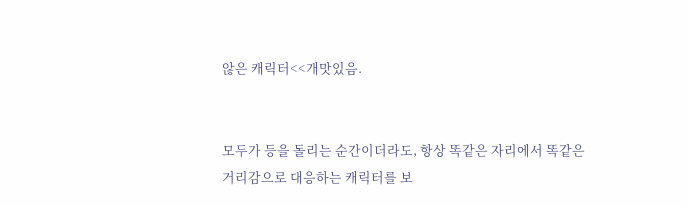않은 캐릭터<<개맛있음.


모두가 등을 돌리는 순간이더라도, 항상 똑같은 자리에서 똑같은 거리감으로 대응하는 캐릭터를 보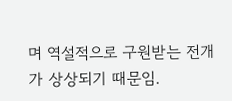며 역설적으로 구원받는 전개가 상상되기 때문임.